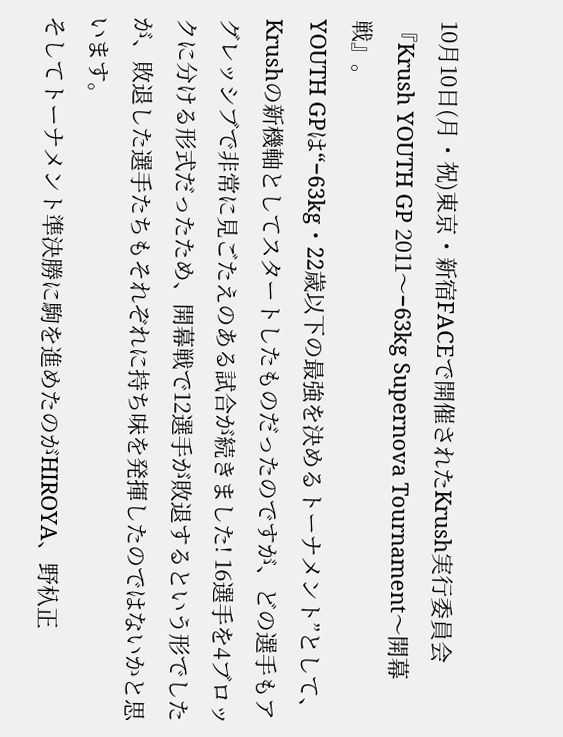10月10日(月・祝)東京・新宿FACEで開催されたKrush実行委員会『Krush YOUTH GP 2011〜−63kg Supernova Tournament〜開幕戦』。
YOUTH GPは“−63kg・22歳以下の最強を決めるトーナメント”として、Krushの新機軸としてスタートしたものだったのですが、どの選手もアグレッシブで非常に見ごたえのある試合が続きました! 16選手を4ブロックに分ける形式だったため、開幕戦で12選手が敗退するという形でしたが、敗退した選手たちもそれぞれに持ち味を発揮したのではないかと思います。
そしてトーナメント準決勝に駒を進めたのがHIROYA、野杁正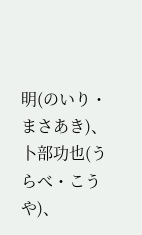明(のいり・まさあき)、卜部功也(うらべ・こうや)、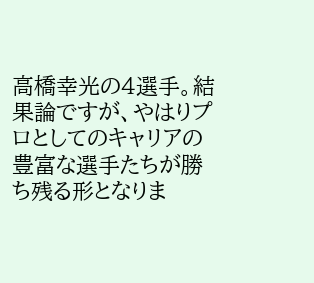高橋幸光の4選手。結果論ですが、やはりプロとしてのキャリアの豊富な選手たちが勝ち残る形となりま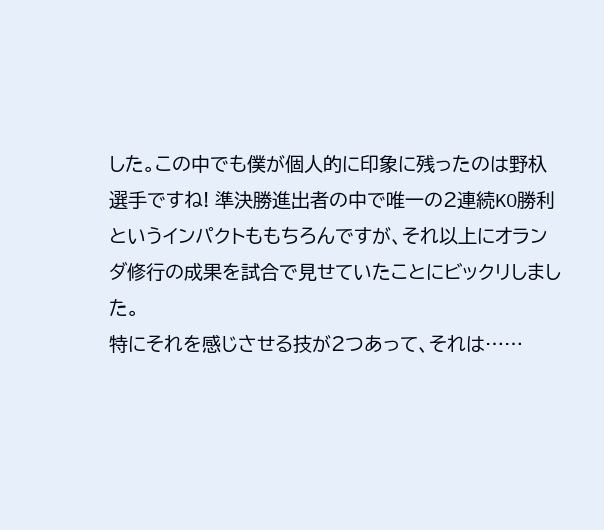した。この中でも僕が個人的に印象に残ったのは野杁選手ですね! 準決勝進出者の中で唯一の2連続KO勝利というインパクトももちろんですが、それ以上にオランダ修行の成果を試合で見せていたことにビックリしました。
特にそれを感じさせる技が2つあって、それは……